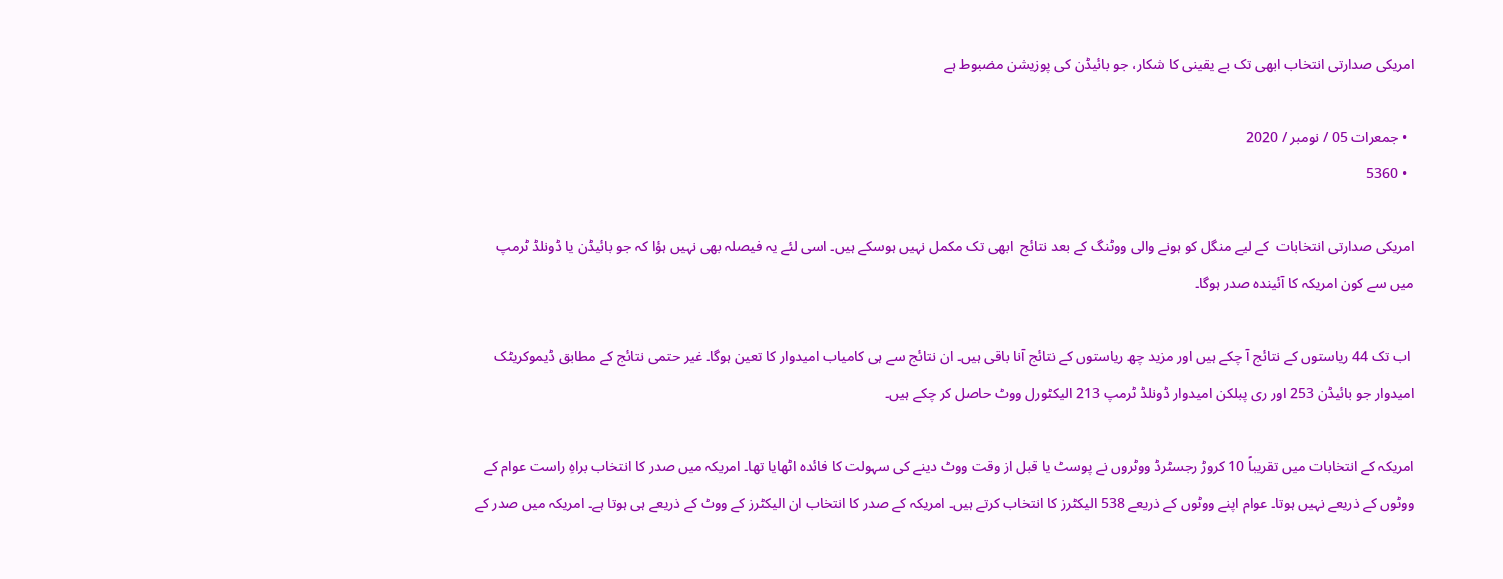امریکی صدارتی انتخاب ابھی تک بے یقینی کا شکار، جو بائیڈن کی پوزیشن مضبوط ہے

  • جمعرات 05 / نومبر / 2020
  • 5360

امریکی صدارتی انتخابات  کے لیے منگل کو ہونے والی ووٹنگ کے بعد نتائج  ابھی تک مکمل نہیں ہوسکے ہیں۔ اسی لئے یہ فیصلہ بھی نہیں ہؤا کہ جو بائیڈن یا ڈونلڈ ٹرمپ میں سے کون امریکہ کا آئیندہ صدر ہوگا۔

 اب تک 44 ریاستوں کے نتائج آ چکے ہیں اور مزید چھ ریاستوں کے نتائج آنا باقی ہیں۔ ان نتائج سے ہی کامیاب امیدوار کا تعین ہوگا۔ غیر حتمی نتائج کے مطابق ڈیموکریٹک امیدوار جو بائیڈن 253 اور ری پبلکن امیدوار ڈونلڈ ٹرمپ 213 الیکٹورل ووٹ حاصل کر چکے ہیں۔

امریکہ کے انتخابات میں تقریباً 10 کروڑ رجسٹرڈ ووٹروں نے پوسٹ یا قبل از وقت ووٹ دینے کی سہولت کا فائدہ اٹھایا تھا۔ امریکہ میں صدر کا انتخاب براہِ راست عوام کے ووٹوں کے ذریعے نہیں ہوتا۔ عوام اپنے ووٹوں کے ذریعے 538 الیکٹرز کا انتخاب کرتے ہیں۔ امریکہ کے صدر کا انتخاب ان الیکٹرز کے ووٹ کے ذریعے ہی ہوتا ہے۔ امریکہ میں صدر کے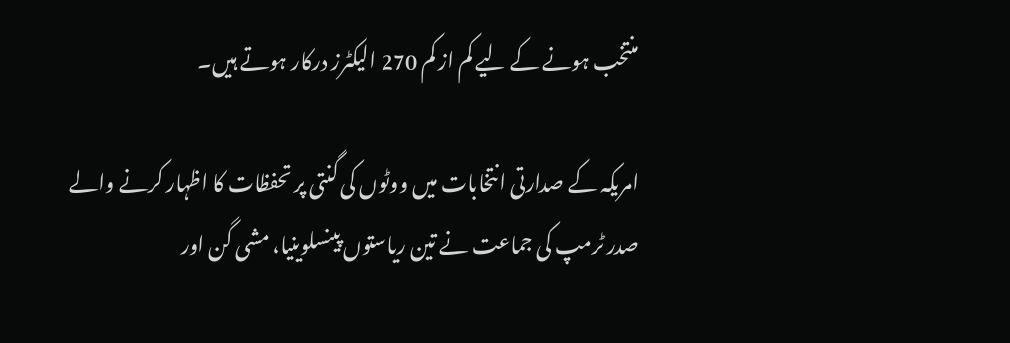منتخب ہونے کے لیے کم از کم 270 الیکٹرز درکار ہوتے ہیں۔

امریکہ کے صدارتی انتخابات میں ووٹوں کی گنتی پر تحفظات کا اظہار کرنے والے صدر ٹرمپ کی جماعت نے تین ریاستوں پینسلوینیا، مشی گن اور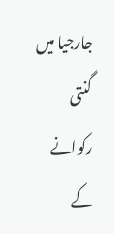جارجیا میں گنتی رکوانے کے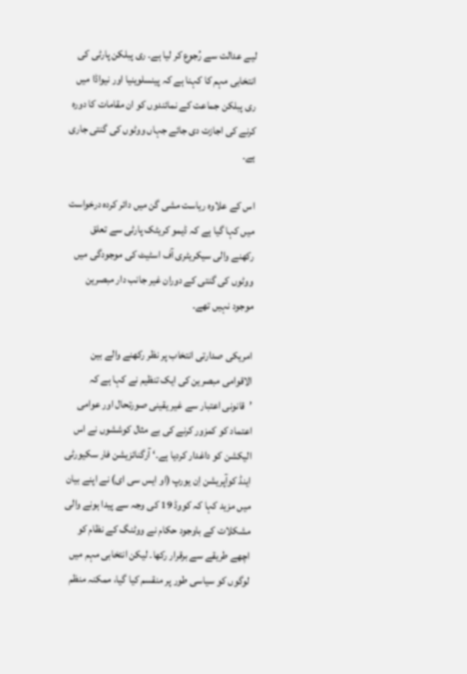لیے عدالت سے رُجوع کر لیا ہے۔ ری پبلکن پارٹی کی انتخابی مہم کا کہنا ہے کہ پینسلوینیا اور نیواڈا میں ری پبلکن جماعت کے نمائندوں کو ان مقامات کا دورہ کرنے کی اجازت دی جائے جہاں ووٹوں کی گنتی جاری ہے۔

اس کے علاوہ ریاست مشی گن میں دائر کردہ درخواست میں کہا گیا ہے کہ ڈیمو کریٹک پارٹی سے تعلق رکھنے والی سیکریٹری آف اسٹیٹ کی موجودگی میں ووٹوں کی گنتی کے دوران غیر جانب دار مبصرین موجود نہیں تھے۔

امریکی صدارتی انتخاب پر نظر رکھنے والے بین الاقوامی مبصرین کی ایک تنظیم نے کہا ہے کہ ’قانونی اعتبار سے غیر یقینی صورتحال اور عوامی اعتماد کو کمزور کرنے کی بے مثال کوششوں نے اس الیکشن کو داغدار کردیا ہے۔‘ آرگنائزیشن فار سکیورٹی اینڈ کوآپریشن اِن یورپ (او ایس سی ای) نے اپنے بیان میں مزید کہا کہ کووڈ 19 کی وجہ سے پیدا ہونے والی مشکلات کے باوجود حکام نے ووٹنگ کے نظام کو اچھے طریقے سے برقرار رکھا۔ لیکن انتخابی مہم میں لوگوں کو سیاسی طور پر منقسم کیا گیا، ممکنہ منظم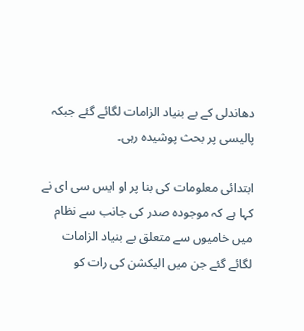دھاندلی کے بے بنیاد الزامات لگائے گئے جبکہ پالیسی پر بحث پوشیدہ رہی۔

ابتدائی معلومات کی بنا پر او ایس سی ای نے کہا ہے کہ موجودہ صدر کی جانب سے نظام میں خامیوں سے متعلق بے بنیاد الزامات لگائے گئے جن میں الیکشن کی رات کو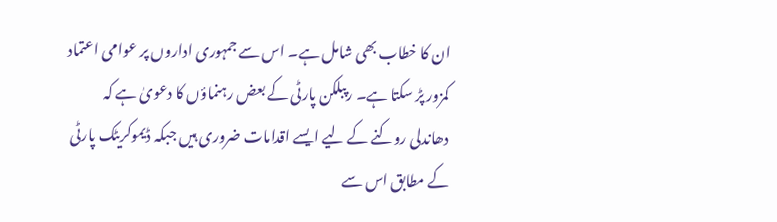ان کا خطاب بھی شامل ہے۔ اس سے جمہوری اداروں پر عوامی اعتماد کمزور پڑ سکتا ہے۔ رپبلکن پارٹی کے بعض رہنماؤں کا دعویٰ ہے کہ دھاندلی روکنے کے لیے ایسے اقدامات ضروری ہیں جبکہ ڈیموکریٹک پارٹی کے مطابق اس سے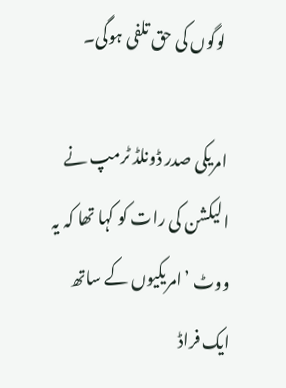لوگوں کی حق تلفی ہوگی۔

امریکی صدر ڈونلڈ ٹرمپ نے الیکشن کی رات کو کہا تھا کہ یہ ووٹ ’امریکیوں کے ساتھ ایک فراڈ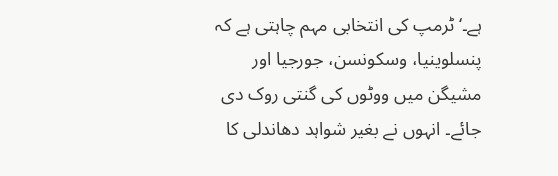ہے۔‘ ٹرمپ کی انتخابی مہم چاہتی ہے کہ پنسلوینیا، وسکونسن، جورجیا اور مشیگن میں ووٹوں کی گنتی روک دی جائے۔ انہوں نے بغیر شواہد دھاندلی کا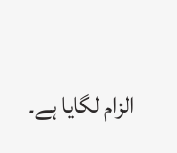الزام لگایا ہے۔